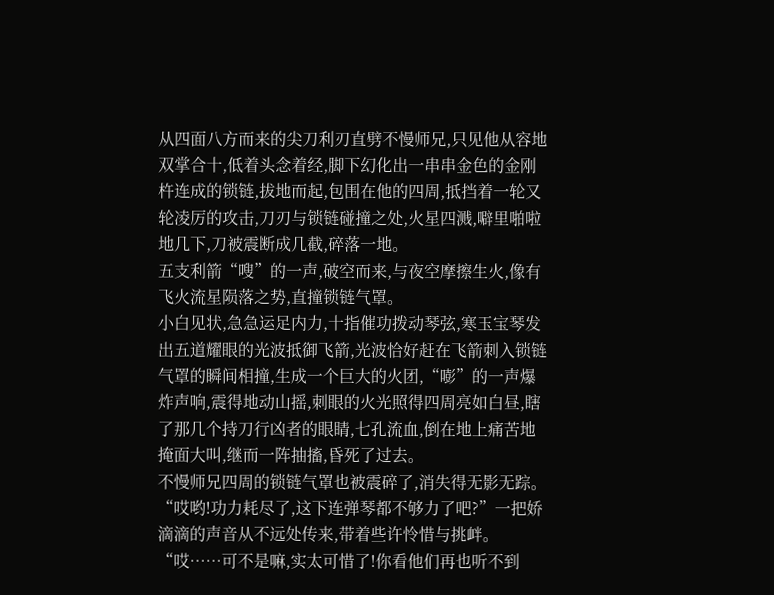从四面八方而来的尖刀利刃直劈不慢师兄,只见他从容地双掌合十,低着头念着经,脚下幻化出一串串金色的金刚杵连成的锁链,拔地而起,包围在他的四周,抵挡着一轮又轮凌厉的攻击,刀刃与锁链碰撞之处,火星四溅,噼里啪啦地几下,刀被震断成几截,碎落一地。
五支利箭“嗖”的一声,破空而来,与夜空摩擦生火,像有飞火流星陨落之势,直撞锁链气罩。
小白见状,急急运足内力,十指催功拨动琴弦,寒玉宝琴发出五道耀眼的光波抵御飞箭,光波恰好赶在飞箭刺入锁链气罩的瞬间相撞,生成一个巨大的火团,“嘭”的一声爆炸声响,震得地动山摇,刺眼的火光照得四周亮如白昼,瞎了那几个持刀行凶者的眼睛,七孔流血,倒在地上痛苦地掩面大叫,继而一阵抽搐,昏死了过去。
不慢师兄四周的锁链气罩也被震碎了,消失得无影无踪。
“哎哟!功力耗尽了,这下连弹琴都不够力了吧?”一把娇滴滴的声音从不远处传来,带着些许怜惜与挑衅。
“哎……可不是嘛,实太可惜了!你看他们再也听不到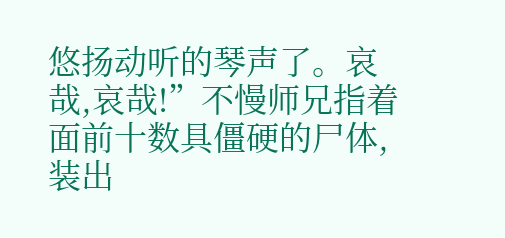悠扬动听的琴声了。哀哉,哀哉!”不慢师兄指着面前十数具僵硬的尸体,装出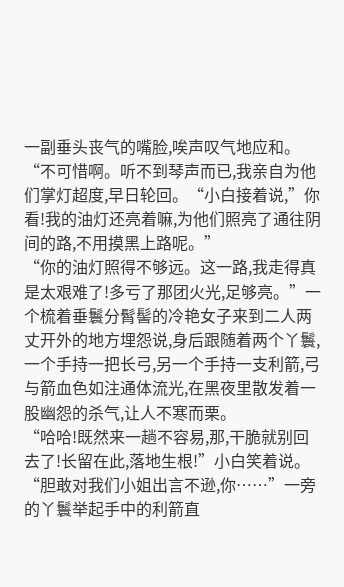一副垂头丧气的嘴脸,唉声叹气地应和。
“不可惜啊。听不到琴声而已,我亲自为他们掌灯超度,早日轮回。“小白接着说,”你看!我的油灯还亮着嘛,为他们照亮了通往阴间的路,不用摸黑上路呢。”
“你的油灯照得不够远。这一路,我走得真是太艰难了!多亏了那团火光,足够亮。”一个梳着垂鬟分髾髻的冷艳女子来到二人两丈开外的地方埋怨说,身后跟随着两个丫鬟,一个手持一把长弓,另一个手持一支利箭,弓与箭血色如注通体流光,在黑夜里散发着一股幽怨的杀气,让人不寒而栗。
“哈哈!既然来一趟不容易,那,干脆就别回去了!长留在此,落地生根!”小白笑着说。
“胆敢对我们小姐出言不逊,你……”一旁的丫鬟举起手中的利箭直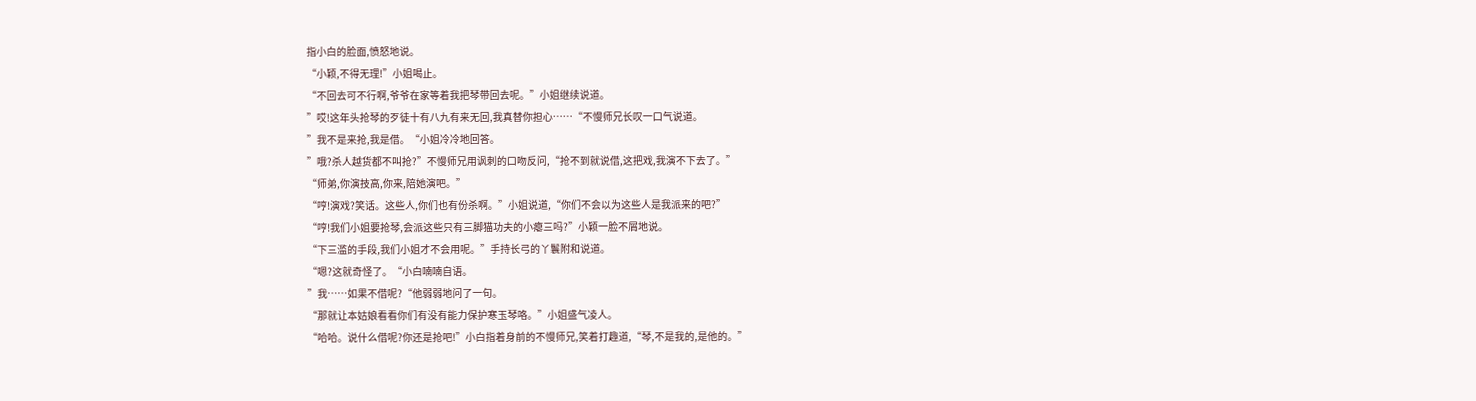指小白的脸面,愤怒地说。
“小颖,不得无理!”小姐喝止。
“不回去可不行啊,爷爷在家等着我把琴带回去呢。”小姐继续说道。
”哎!这年头抢琴的歹徒十有八九有来无回,我真替你担心……“不慢师兄长叹一口气说道。
”我不是来抢,我是借。“小姐冷冷地回答。
”哦?杀人越货都不叫抢?”不慢师兄用讽刺的口吻反问,“抢不到就说借,这把戏,我演不下去了。”
“师弟,你演技高,你来,陪她演吧。”
“哼!演戏?笑话。这些人,你们也有份杀啊。”小姐说道,“你们不会以为这些人是我派来的吧?”
“哼!我们小姐要抢琴,会派这些只有三脚猫功夫的小瘪三吗?”小颖一脸不屑地说。
“下三滥的手段,我们小姐才不会用呢。”手持长弓的丫鬟附和说道。
“嗯?这就奇怪了。“小白喃喃自语。
”我……如果不借呢?“他弱弱地问了一句。
“那就让本姑娘看看你们有没有能力保护寒玉琴咯。”小姐盛气凌人。
“哈哈。说什么借呢?你还是抢吧!”小白指着身前的不慢师兄,笑着打趣道,“琴,不是我的,是他的。”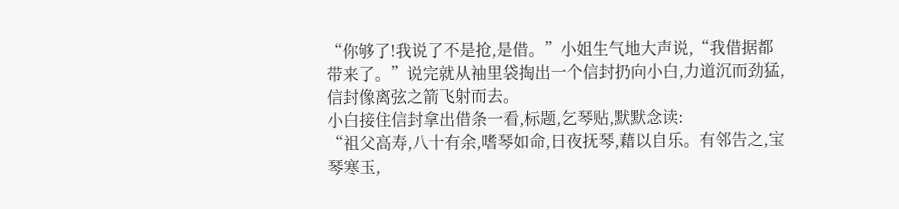“你够了!我说了不是抢,是借。”小姐生气地大声说,“我借据都带来了。”说完就从袖里袋掏出一个信封扔向小白,力道沉而劲猛,信封像离弦之箭飞射而去。
小白接住信封拿出借条一看,标题,乞琴贴,默默念读:
“祖父高寿,八十有余,嗜琴如命,日夜抚琴,藉以自乐。有邻告之,宝琴寒玉,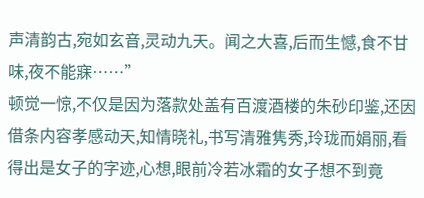声清韵古,宛如玄音,灵动九天。闻之大喜,后而生憾,食不甘味,夜不能寐……”
顿觉一惊,不仅是因为落款处盖有百渡酒楼的朱砂印鉴,还因借条内容孝感动天,知情晓礼,书写清雅隽秀,玲珑而娟丽,看得出是女子的字迹,心想,眼前冷若冰霜的女子想不到竟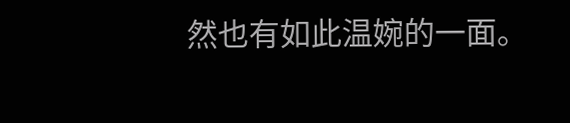然也有如此温婉的一面。